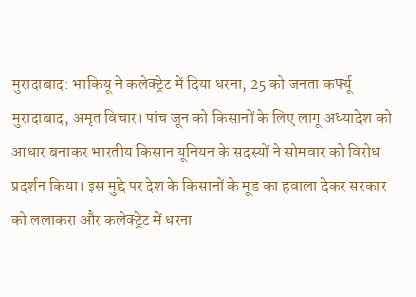मुरादाबाद: भाकियू ने कलेक्ट्रेट में दिया धरना, 25 को जनता कर्फ्यू
मुरादाबाद, अमृत विचार। पांच जून को किसानों के लिए लागू अध्यादेश को आधार बनाकर भारतीय किसान यूनियन के सदस्यों ने सोमवार को विरोध प्रदर्शन किया। इस मुद्दे पर देश के किसानों के मूड का हवाला देकर सरकार को ललाकरा और कलेक्ट्रेट में धरना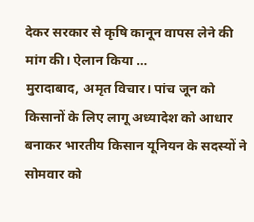देकर सरकार से कृषि कानून वापस लेने की मांग की। ऐलान किया …
मुरादाबाद, अमृत विचार। पांच जून को किसानों के लिए लागू अध्यादेश को आधार बनाकर भारतीय किसान यूनियन के सदस्यों ने सोमवार को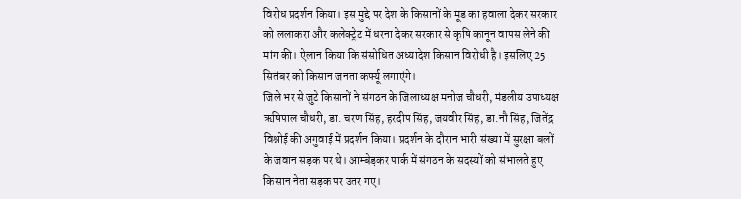विरोध प्रदर्शन किया। इस मुद्दे पर देश के किसानों के मूड का हवाला देकर सरकार को ललाकरा और कलेक्ट्रेट में धरना देकर सरकार से कृषि कानून वापस लेने की मांग की। ऐलान किया कि संसोधित अध्यादेश किसान विरोधी है। इसलिए 25 सितंबर को किसान जनता कर्फ्यू लगाएंगे।
जिले भर से जुटे किसानों ने संगठन के जिलाध्यक्ष मनोज चौधरी, मंडलीय उपाध्यक्ष ऋषिपाल चौधरी, डा. चरण सिंह, हरदीप सिंह, जयवीर सिंह, डा.नौ सिंह, जितेंद्र विश्नोई की अगुवाई में प्रदर्शन किया। प्रदर्शन के दौरान भारी संख्या में सुरक्षा बलों के जवान सड़क पर थे। आम्बेड़कर पार्क में संगठन के सदस्यों को संभालते हुए किसान नेता सड़क पर उतर गए।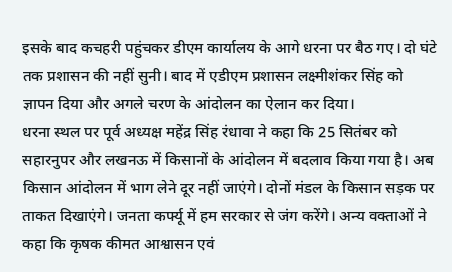इसके बाद कचहरी पहुंचकर डीएम कार्यालय के आगे धरना पर बैठ गए। दो घंटे तक प्रशासन की नहीं सुनी। बाद में एडीएम प्रशासन लक्ष्मीशंकर सिंह को ज्ञापन दिया और अगले चरण के आंदोलन का ऐलान कर दिया।
धरना स्थल पर पूर्व अध्यक्ष महेंद्र सिंह रंधावा ने कहा कि 25 सितंबर को सहारनुपर और लखनऊ में किसानों के आंदोलन में बदलाव किया गया है। अब किसान आंदोलन में भाग लेने दूर नहीं जाएंगे। दोनों मंडल के किसान सड़क पर ताकत दिखाएंगे। जनता कर्फ्यू में हम सरकार से जंग करेंगे। अन्य वक्ताओं ने कहा कि कृषक कीमत आश्वासन एवं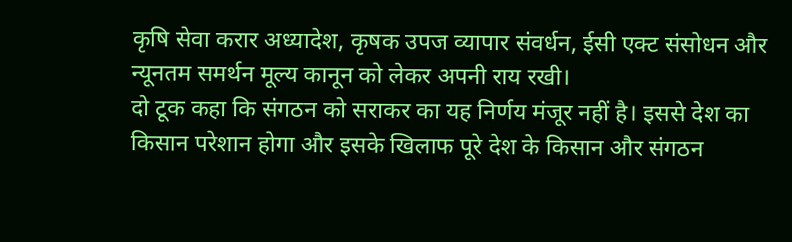कृषि सेवा करार अध्यादेश, कृषक उपज व्यापार संवर्धन, ईसी एक्ट संसोधन और न्यूनतम समर्थन मूल्य कानून को लेकर अपनी राय रखी।
दो टूक कहा कि संगठन को सराकर का यह निर्णय मंजूर नहीं है। इससे देश का किसान परेशान होगा और इसके खिलाफ पूरे देश के किसान और संगठन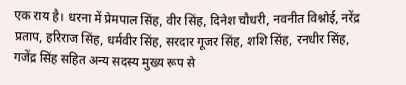एक राय है। धरना में प्रेमपाल सिंह, वीर सिंह, दिनेश चौधरी, नवनीत विश्नोई, नरेंद्र प्रताप, हरिराज सिंह, धर्मवीर सिंह, सरदार गूजर सिंह, शशि सिंह, रनधीर सिंह, गजेंद्र सिंह सहित अन्य सदस्य मुख्य रूप से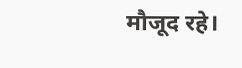मौजूद रहे।